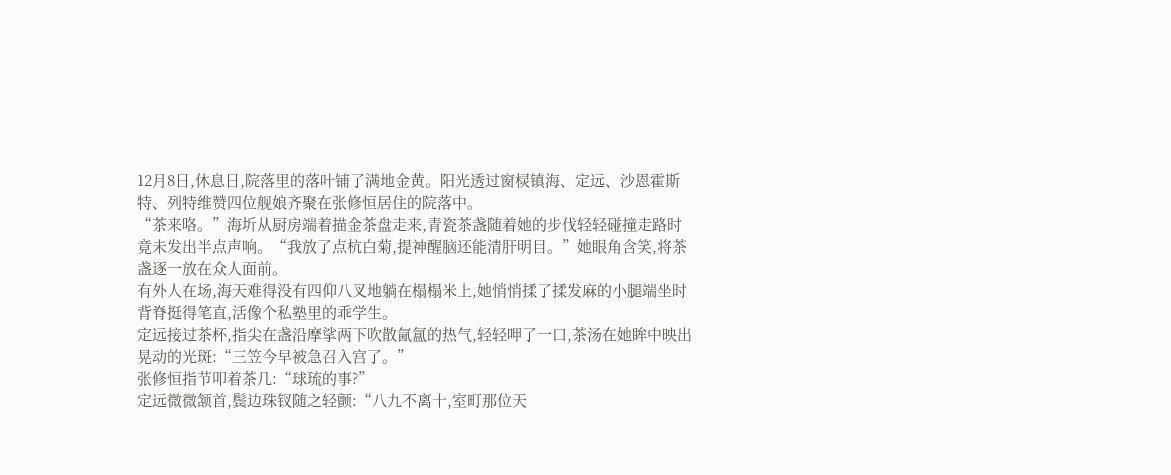12月8日,休息日,院落里的落叶铺了满地金黄。阳光透过窗棂镇海、定远、沙恩霍斯特、列特维赞四位舰娘齐聚在张修恒居住的院落中。
“茶来咯。”海圻从厨房端着描金茶盘走来,青瓷茶盏随着她的步伐轻轻碰撞走路时竟未发出半点声响。“我放了点杭白菊,提神醒脑还能清肝明目。”她眼角含笑,将茶盏逐一放在众人面前。
有外人在场,海天难得没有四仰八叉地躺在榻榻米上,她悄悄揉了揉发麻的小腿端坐时背脊挺得笔直,活像个私塾里的乖学生。
定远接过茶杯,指尖在盏沿摩挲两下吹散氤氲的热气,轻轻呷了一口,茶汤在她眸中映出晃动的光斑:“三笠今早被急召入宫了。”
张修恒指节叩着茶几:“球琉的事?”
定远微微颔首,鬓边珠钗随之轻颤:“八九不离十,室町那位天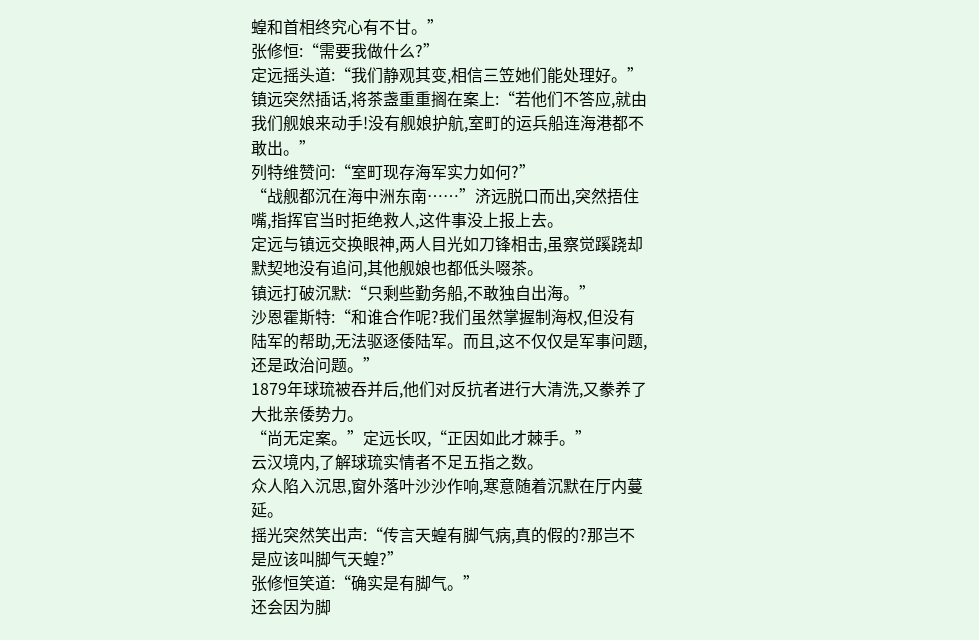蝗和首相终究心有不甘。”
张修恒:“需要我做什么?”
定远摇头道:“我们静观其变,相信三笠她们能处理好。”
镇远突然插话,将茶盏重重搁在案上:“若他们不答应,就由我们舰娘来动手!没有舰娘护航,室町的运兵船连海港都不敢出。”
列特维赞问:“室町现存海军实力如何?”
“战舰都沉在海中洲东南……”济远脱口而出,突然捂住嘴,指挥官当时拒绝救人,这件事没上报上去。
定远与镇远交换眼神,两人目光如刀锋相击,虽察觉蹊跷却默契地没有追问,其他舰娘也都低头啜茶。
镇远打破沉默:“只剩些勤务船,不敢独自出海。”
沙恩霍斯特:“和谁合作呢?我们虽然掌握制海权,但没有陆军的帮助,无法驱逐倭陆军。而且,这不仅仅是军事问题,还是政治问题。”
1879年球琉被吞并后,他们对反抗者进行大清洗,又豢养了大批亲倭势力。
“尚无定案。”定远长叹,“正因如此才棘手。”
云汉境内,了解球琉实情者不足五指之数。
众人陷入沉思,窗外落叶沙沙作响,寒意随着沉默在厅内蔓延。
摇光突然笑出声:“传言天蝗有脚气病,真的假的?那岂不是应该叫脚气天蝗?”
张修恒笑道:“确实是有脚气。”
还会因为脚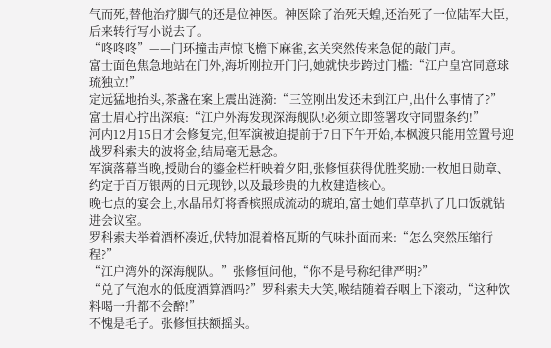气而死,替他治疗脚气的还是位神医。神医除了治死天蝗,还治死了一位陆军大臣,后来转行写小说去了。
“咚咚咚”——门环撞击声惊飞檐下麻雀,玄关突然传来急促的敲门声。
富士面色焦急地站在门外,海圻刚拉开门闩,她就快步跨过门槛:“江户皇宫同意球琉独立!”
定远猛地抬头,茶盏在案上震出涟漪:“三笠刚出发还未到江户,出什么事情了?”
富士眉心拧出深痕:“江户外海发现深海舰队!必须立即签署攻守同盟条约!”
河内12月15日才会修复完,但军演被迫提前于7日下午开始,本枫渡只能用笠置号迎战罗科索夫的波将金,结局毫无悬念。
军演落幕当晚,授勋台的鎏金栏杆映着夕阳,张修恒获得优胜奖励:一枚旭日勋章、约定于百万银两的日元现钞,以及最珍贵的九枚建造核心。
晚七点的宴会上,水晶吊灯将香槟照成流动的琥珀,富士她们草草扒了几口饭就钻进会议室。
罗科索夫举着酒杯凑近,伏特加混着格瓦斯的气味扑面而来:“怎么突然压缩行程?”
“江户湾外的深海舰队。”张修恒问他,“你不是号称纪律严明?”
“兑了气泡水的低度酒算酒吗?”罗科索夫大笑,喉结随着吞咽上下滚动,“这种饮料喝一升都不会醉!”
不愧是毛子。张修恒扶额摇头。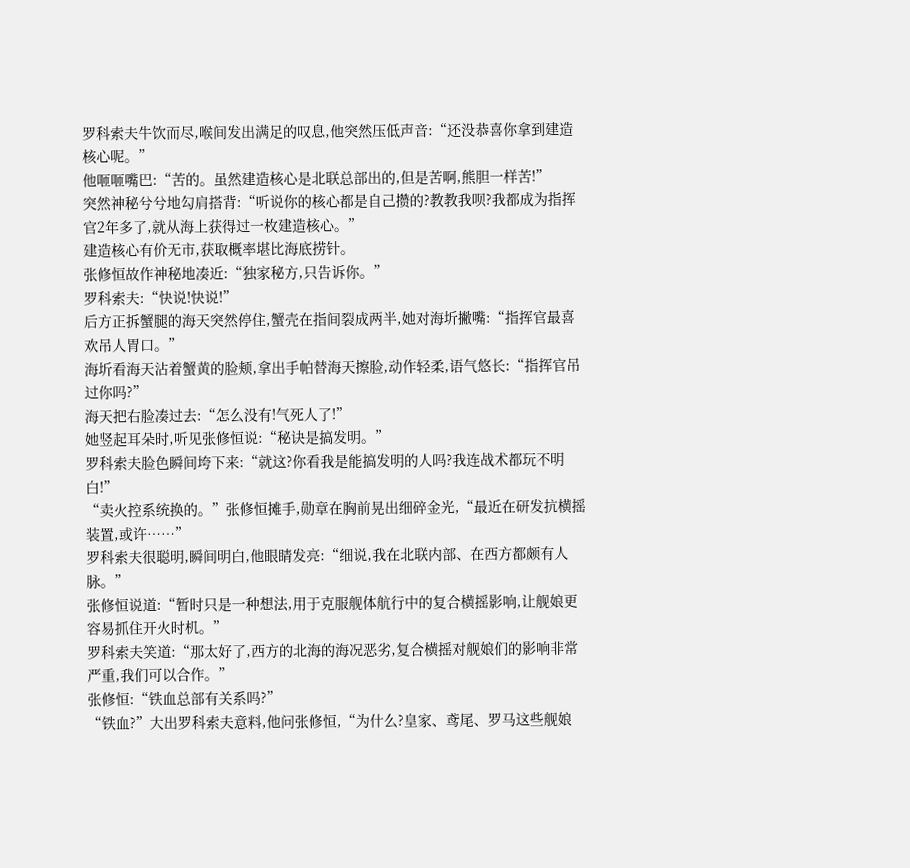罗科索夫牛饮而尽,喉间发出满足的叹息,他突然压低声音:“还没恭喜你拿到建造核心呢。”
他咂咂嘴巴:“苦的。虽然建造核心是北联总部出的,但是苦啊,熊胆一样苦!”
突然神秘兮兮地勾肩搭背:“听说你的核心都是自己攒的?教教我呗?我都成为指挥官2年多了,就从海上获得过一枚建造核心。”
建造核心有价无市,获取概率堪比海底捞针。
张修恒故作神秘地凑近:“独家秘方,只告诉你。”
罗科索夫:“快说!快说!”
后方正拆蟹腿的海天突然停住,蟹壳在指间裂成两半,她对海圻撇嘴:“指挥官最喜欢吊人胃口。”
海圻看海天沾着蟹黄的脸颊,拿出手帕替海天擦脸,动作轻柔,语气悠长:“指挥官吊过你吗?”
海天把右脸凑过去:“怎么没有!气死人了!”
她竖起耳朵时,听见张修恒说:“秘诀是搞发明。”
罗科索夫脸色瞬间垮下来:“就这?你看我是能搞发明的人吗?我连战术都玩不明白!”
“卖火控系统换的。”张修恒摊手,勋章在胸前晃出细碎金光,“最近在研发抗横摇装置,或许……”
罗科索夫很聪明,瞬间明白,他眼睛发亮:“细说,我在北联内部、在西方都颇有人脉。”
张修恒说道:“暂时只是一种想法,用于克服舰体航行中的复合横摇影响,让舰娘更容易抓住开火时机。”
罗科索夫笑道:“那太好了,西方的北海的海况恶劣,复合横摇对舰娘们的影响非常严重,我们可以合作。”
张修恒:“铁血总部有关系吗?”
“铁血?”大出罗科索夫意料,他问张修恒,“为什么?皇家、鸢尾、罗马这些舰娘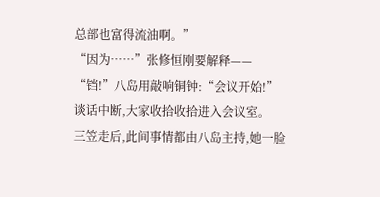总部也富得流油啊。”
“因为……”张修恒刚要解释——
“铛!”八岛用敲响铜钟:“会议开始!”
谈话中断,大家收拾收拾进入会议室。
三笠走后,此间事情都由八岛主持,她一脸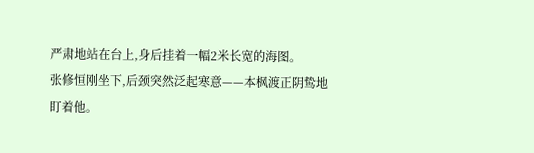严肃地站在台上,身后挂着一幅2米长宽的海图。
张修恒刚坐下,后颈突然泛起寒意——本枫渡正阴鸷地盯着他。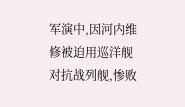军演中,因河内维修被迫用巡洋舰对抗战列舰,惨败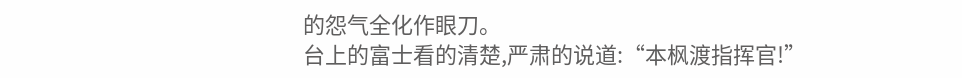的怨气全化作眼刀。
台上的富士看的清楚,严肃的说道:“本枫渡指挥官!”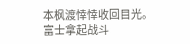本枫渡悻悻收回目光。
富士拿起战斗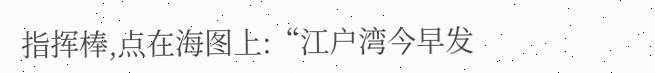指挥棒,点在海图上:“江户湾今早发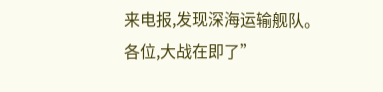来电报,发现深海运输舰队。各位,大战在即了”